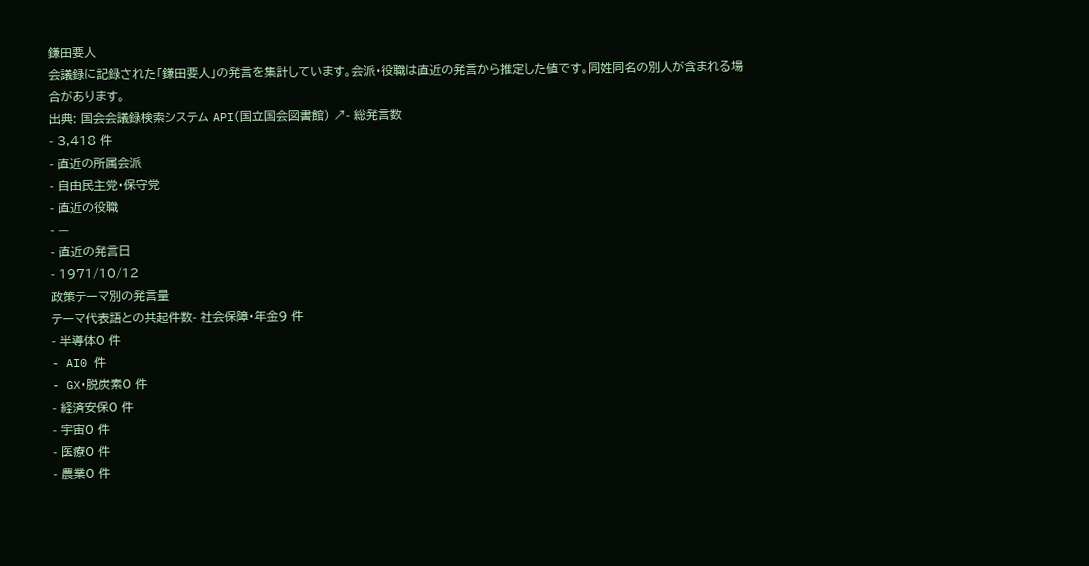鎌田要人
会議録に記録された「鎌田要人」の発言を集計しています。会派・役職は直近の発言から推定した値です。同姓同名の別人が含まれる場合があります。
出典: 国会会議録検索システム API(国立国会図書館) ↗- 総発言数
- 3,418 件
- 直近の所属会派
- 自由民主党・保守党
- 直近の役職
- —
- 直近の発言日
- 1971/10/12
政策テーマ別の発言量
テーマ代表語との共起件数- 社会保障・年金9 件
- 半導体0 件
- AI0 件
- GX・脱炭素0 件
- 経済安保0 件
- 宇宙0 件
- 医療0 件
- 農業0 件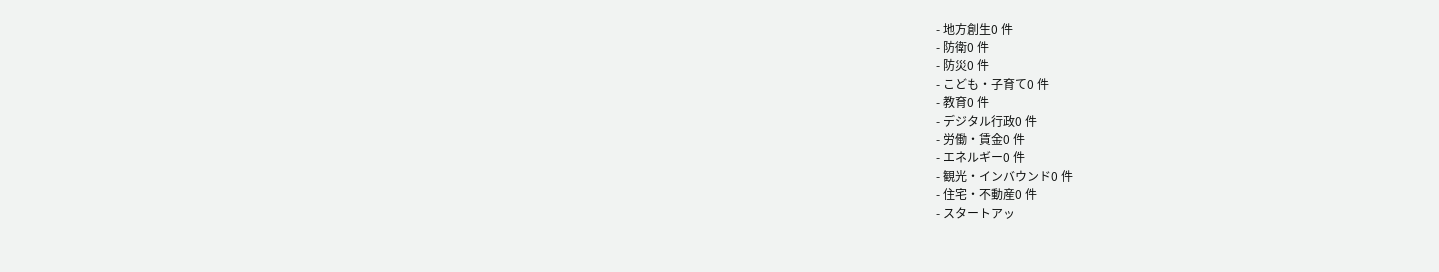- 地方創生0 件
- 防衛0 件
- 防災0 件
- こども・子育て0 件
- 教育0 件
- デジタル行政0 件
- 労働・賃金0 件
- エネルギー0 件
- 観光・インバウンド0 件
- 住宅・不動産0 件
- スタートアッ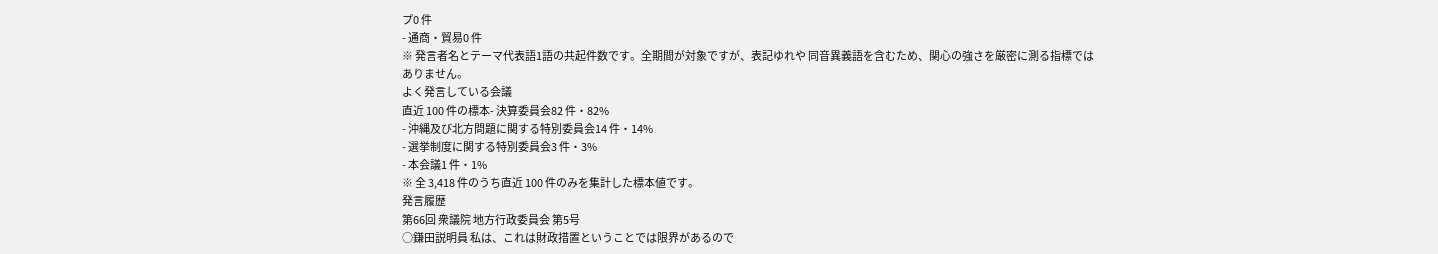プ0 件
- 通商・貿易0 件
※ 発言者名とテーマ代表語1語の共起件数です。全期間が対象ですが、表記ゆれや 同音異義語を含むため、関心の強さを厳密に測る指標ではありません。
よく発言している会議
直近 100 件の標本- 決算委員会82 件・82%
- 沖縄及び北方問題に関する特別委員会14 件・14%
- 選挙制度に関する特別委員会3 件・3%
- 本会議1 件・1%
※ 全 3,418 件のうち直近 100 件のみを集計した標本値です。
発言履歴
第66回 衆議院 地方行政委員会 第5号
○鎌田説明員 私は、これは財政措置ということでは限界があるので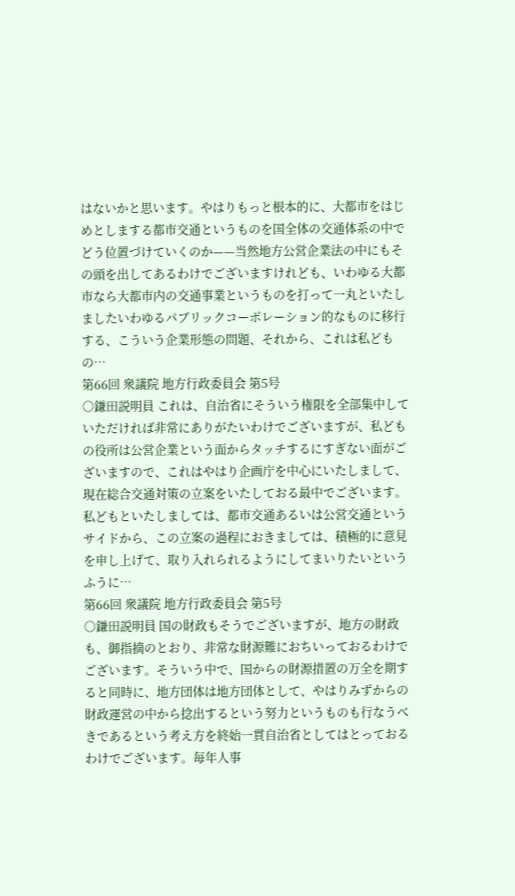はないかと思います。やはりもっと根本的に、大都市をはじめとしまする都市交通というものを国全体の交通体系の中でどう位置づけていくのか——当然地方公営企業法の中にもその頭を出してあるわけでございますけれども、いわゆる大都市なら大都市内の交通事業というものを打って一丸といたしましたいわゆるパブリックコーポレーション的なものに移行する、こういう企業形態の問題、それから、これは私どもの…
第66回 衆議院 地方行政委員会 第5号
○鎌田説明員 これは、自治省にそういう権限を全部集中していただければ非常にありがたいわけでございますが、私どもの役所は公営企業という面からタッチするにすぎない面がございますので、これはやはり企画庁を中心にいたしまして、現在総合交通対策の立案をいたしておる最中でございます。私どもといたしましては、都市交通あるいは公営交通というサイドから、この立案の過程におきましては、積極的に意見を申し上げて、取り入れられるようにしてまいりたいというふうに…
第66回 衆議院 地方行政委員会 第5号
○鎌田説明員 国の財政もそうでございますが、地方の財政も、御指摘のとおり、非常な財源難におちいっておるわけでございます。そういう中で、国からの財源措置の万全を期すると同時に、地方団体は地方団体として、やはりみずからの財政運営の中から捻出するという努力というものも行なうべきであるという考え方を終始一貫自治省としてはとっておるわけでございます。毎年人事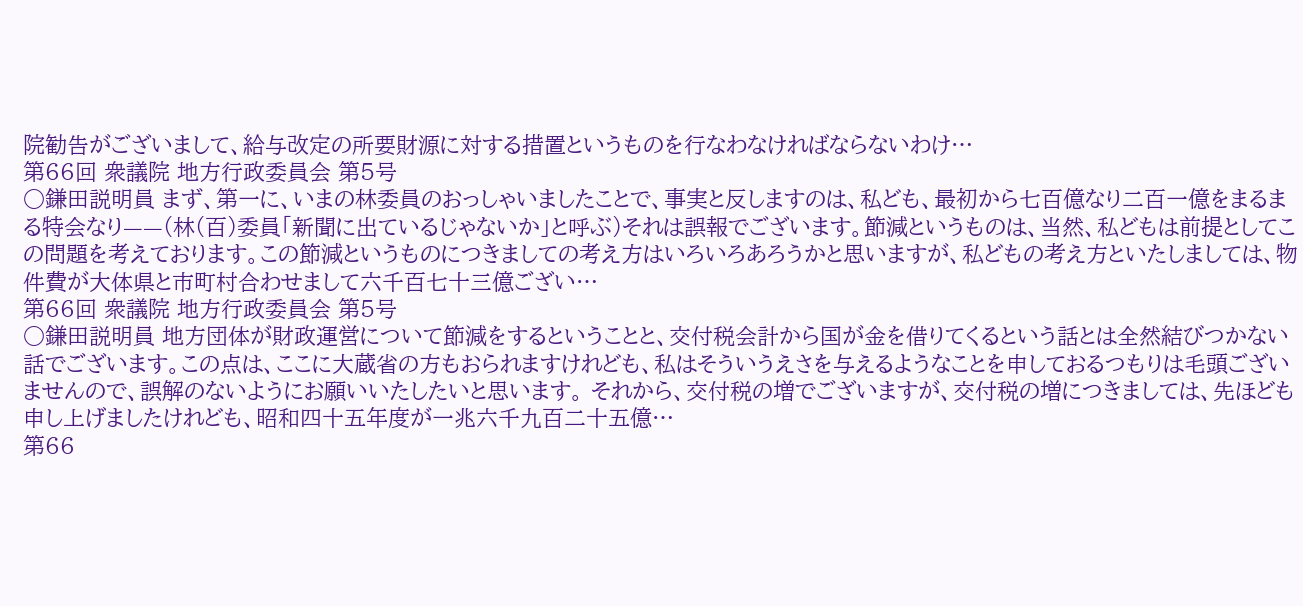院勧告がございまして、給与改定の所要財源に対する措置というものを行なわなければならないわけ…
第66回 衆議院 地方行政委員会 第5号
○鎌田説明員 まず、第一に、いまの林委員のおっしゃいましたことで、事実と反しますのは、私ども、最初から七百億なり二百一億をまるまる特会なり——(林(百)委員「新聞に出ているじゃないか」と呼ぶ)それは誤報でございます。節減というものは、当然、私どもは前提としてこの問題を考えております。この節減というものにつきましての考え方はいろいろあろうかと思いますが、私どもの考え方といたしましては、物件費が大体県と市町村合わせまして六千百七十三億ござい…
第66回 衆議院 地方行政委員会 第5号
○鎌田説明員 地方団体が財政運営について節減をするということと、交付税会計から国が金を借りてくるという話とは全然結びつかない話でございます。この点は、ここに大蔵省の方もおられますけれども、私はそういうえさを与えるようなことを申しておるつもりは毛頭ございませんので、誤解のないようにお願いいたしたいと思います。 それから、交付税の増でございますが、交付税の増につきましては、先ほども申し上げましたけれども、昭和四十五年度が一兆六千九百二十五億…
第66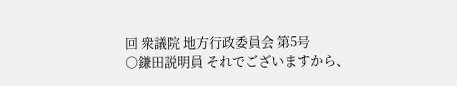回 衆議院 地方行政委員会 第5号
○鎌田説明員 それでございますから、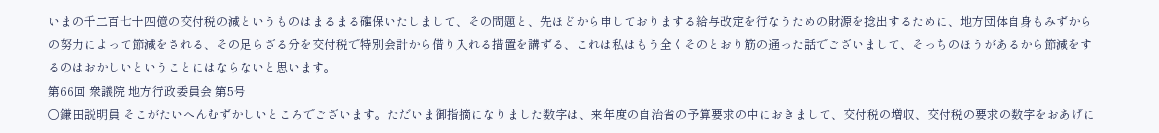いまの千二百七十四億の交付税の減というものはまるまる確保いたしまして、その問題と、先ほどから申しておりまする給与改定を行なうための財源を捻出するために、地方団体自身もみずからの努力によって節減をされる、その足らざる分を交付税で特別会計から借り入れる措置を講ずる、これは私はもう全くそのとおり筋の通った話でございまして、そっちのほうがあるから節減をするのはおかしいということにはならないと思います。
第66回 衆議院 地方行政委員会 第5号
○鎌田説明員 そこがたいへんむずかしいところでございます。ただいま御指摘になりました数字は、来年度の自治省の予算要求の中におきまして、交付税の増収、交付税の要求の数字をおあげに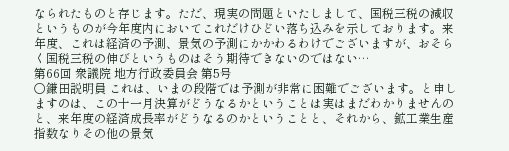なられたものと存じます。ただ、現実の問題といたしまして、国税三税の減収というものが今年度内においてこれだけひどい落ち込みを示しております。来年度、これは経済の予測、景気の予測にかかわるわけでございますが、おそらく国税三税の伸びというものはそう期待できないのではない…
第66回 衆議院 地方行政委員会 第5号
○鎌田説明員 これは、いまの段階では予測が非常に困難でございます。と申しますのは、この十一月決算がどうなるかということは実はまだわかりませんのと、来年度の経済成長率がどうなるのかということと、それから、鉱工業生産指数なりその他の景気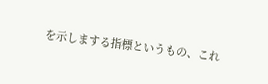を示しまする指標というもの、これ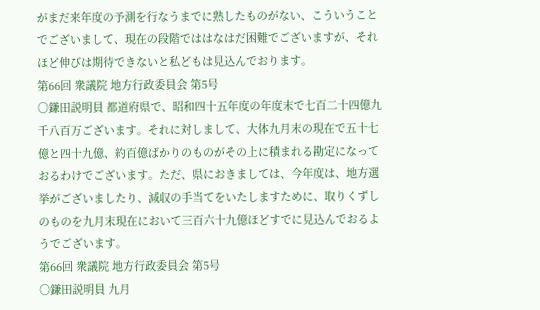がまだ来年度の予測を行なうまでに熟したものがない、こういうことでございまして、現在の段階でははなはだ困難でございますが、それほど伸びは期待できないと私どもは見込んでおります。
第66回 衆議院 地方行政委員会 第5号
○鎌田説明員 都道府県で、昭和四十五年度の年度末で七百二十四億九千八百万ございます。それに対しまして、大体九月末の現在で五十七億と四十九億、約百億ばかりのものがその上に積まれる勘定になっておるわけでございます。ただ、県におきましては、今年度は、地方選挙がございましたり、減収の手当てをいたしますために、取りくずしのものを九月末現在において三百六十九億ほどすでに見込んでおるようでございます。
第66回 衆議院 地方行政委員会 第5号
○鎌田説明員 九月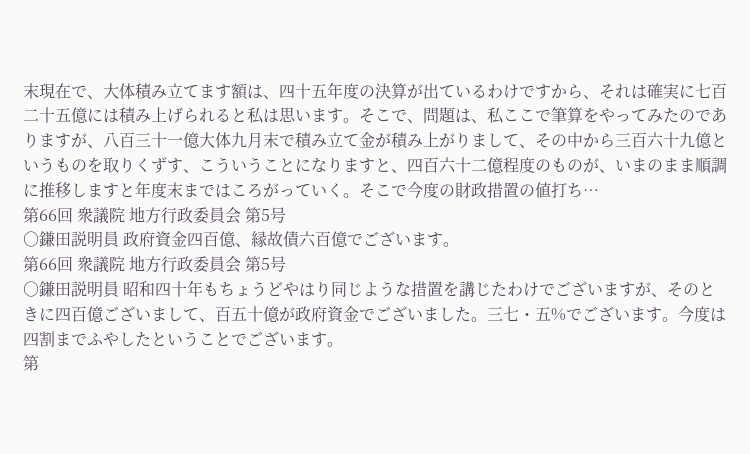末現在で、大体積み立てます額は、四十五年度の決算が出ているわけですから、それは確実に七百二十五億には積み上げられると私は思います。そこで、問題は、私ここで筆算をやってみたのでありますが、八百三十一億大体九月末で積み立て金が積み上がりまして、その中から三百六十九億というものを取りくずす、こういうことになりますと、四百六十二億程度のものが、いまのまま順調に推移しますと年度末まではころがっていく。そこで今度の財政措置の値打ち…
第66回 衆議院 地方行政委員会 第5号
○鎌田説明員 政府資金四百億、縁故債六百億でございます。
第66回 衆議院 地方行政委員会 第5号
○鎌田説明員 昭和四十年もちょうどやはり同じような措置を講じたわけでございますが、そのときに四百億ございまして、百五十億が政府資金でございました。三七・五%でございます。今度は四割までふやしたということでございます。
第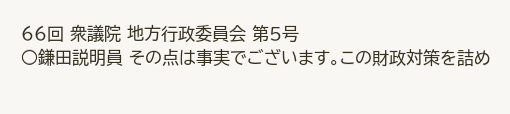66回 衆議院 地方行政委員会 第5号
○鎌田説明員 その点は事実でございます。この財政対策を詰め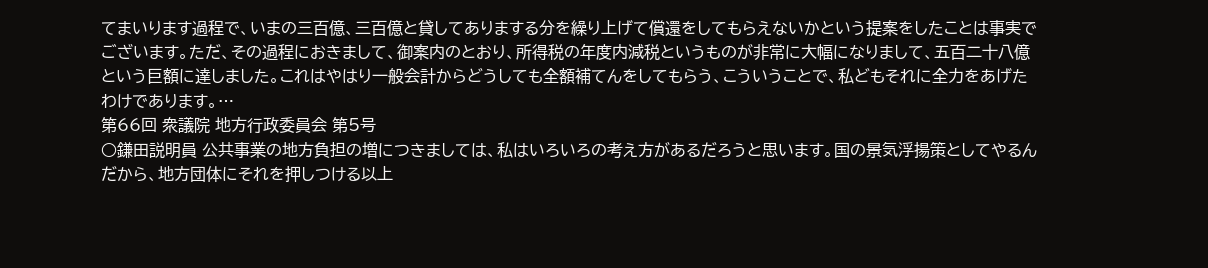てまいります過程で、いまの三百億、三百億と貸してありまする分を繰り上げて償還をしてもらえないかという提案をしたことは事実でございます。ただ、その過程におきまして、御案内のとおり、所得税の年度内減税というものが非常に大幅になりまして、五百二十八億という巨額に達しました。これはやはり一般会計からどうしても全額補てんをしてもらう、こういうことで、私どもそれに全力をあげたわけであります。…
第66回 衆議院 地方行政委員会 第5号
○鎌田説明員 公共事業の地方負担の増につきましては、私はいろいろの考え方があるだろうと思います。国の景気浮揚策としてやるんだから、地方団体にそれを押しつける以上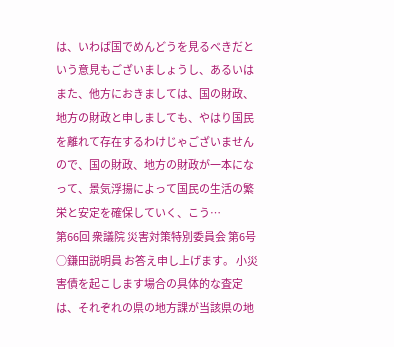は、いわば国でめんどうを見るべきだという意見もございましょうし、あるいはまた、他方におきましては、国の財政、地方の財政と申しましても、やはり国民を離れて存在するわけじゃございませんので、国の財政、地方の財政が一本になって、景気浮揚によって国民の生活の繁栄と安定を確保していく、こう…
第66回 衆議院 災害対策特別委員会 第6号
○鎌田説明員 お答え申し上げます。 小災害債を起こします場合の具体的な査定は、それぞれの県の地方課が当該県の地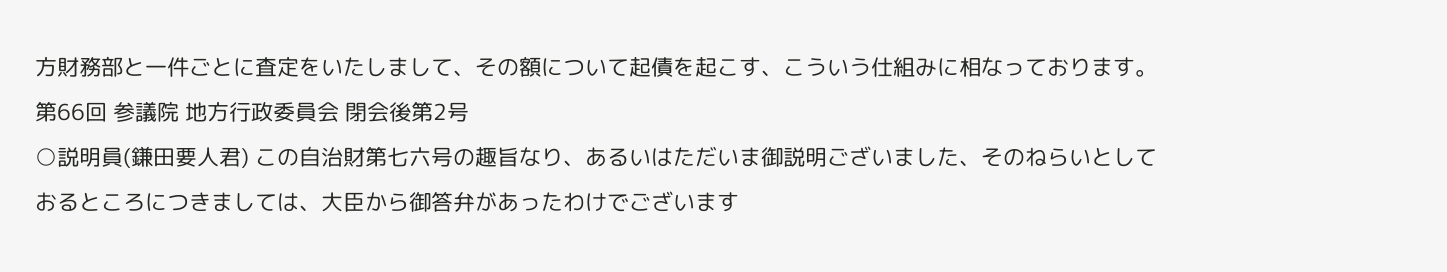方財務部と一件ごとに査定をいたしまして、その額について起債を起こす、こういう仕組みに相なっております。
第66回 参議院 地方行政委員会 閉会後第2号
○説明員(鎌田要人君) この自治財第七六号の趣旨なり、あるいはただいま御説明ございました、そのねらいとしておるところにつきましては、大臣から御答弁があったわけでございます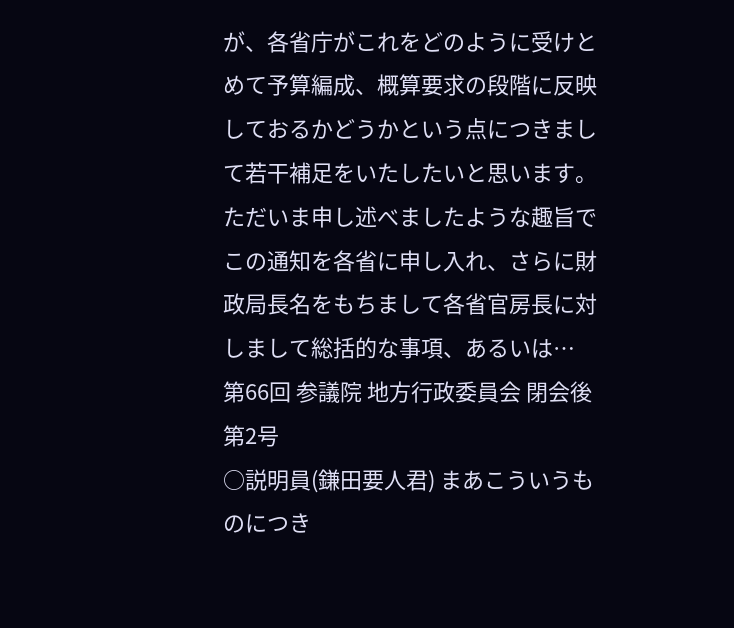が、各省庁がこれをどのように受けとめて予算編成、概算要求の段階に反映しておるかどうかという点につきまして若干補足をいたしたいと思います。 ただいま申し述べましたような趣旨でこの通知を各省に申し入れ、さらに財政局長名をもちまして各省官房長に対しまして総括的な事項、あるいは…
第66回 参議院 地方行政委員会 閉会後第2号
○説明員(鎌田要人君) まあこういうものにつき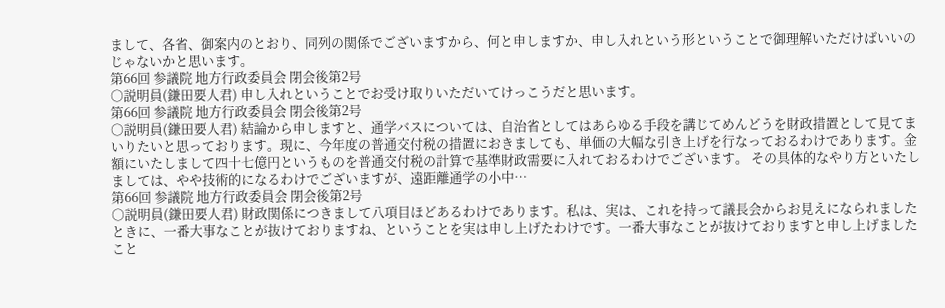まして、各省、御案内のとおり、同列の関係でございますから、何と申しますか、申し入れという形ということで御理解いただけばいいのじゃないかと思います。
第66回 参議院 地方行政委員会 閉会後第2号
○説明員(鎌田要人君) 申し入れということでお受け取りいただいてけっこうだと思います。
第66回 参議院 地方行政委員会 閉会後第2号
○説明員(鎌田要人君) 結論から申しますと、通学バスについては、自治省としてはあらゆる手段を講じてめんどうを財政措置として見てまいりたいと思っております。現に、今年度の普通交付税の措置におきましても、単価の大幅な引き上げを行なっておるわけであります。金額にいたしまして四十七億円というものを普通交付税の計算で基準財政需要に入れておるわけでございます。 その具体的なやり方といたしましては、やや技術的になるわけでございますが、遠距離通学の小中…
第66回 参議院 地方行政委員会 閉会後第2号
○説明員(鎌田要人君) 財政関係につきまして八項目ほどあるわけであります。私は、実は、これを持って議長会からお見えになられましたときに、一番大事なことが抜けておりますね、ということを実は申し上げたわけです。一番大事なことが抜けておりますと申し上げましたこと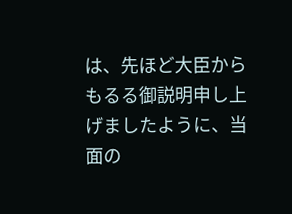は、先ほど大臣からもるる御説明申し上げましたように、当面の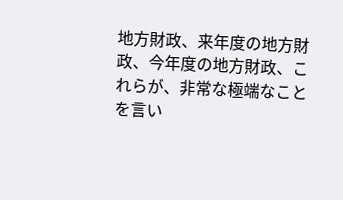地方財政、来年度の地方財政、今年度の地方財政、これらが、非常な極端なことを言い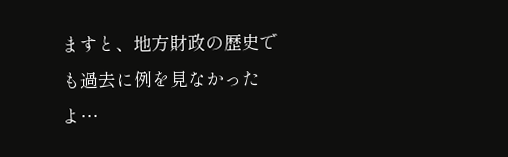ますと、地方財政の歴史でも過去に例を見なかったよ…